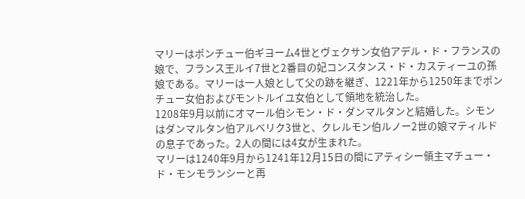マリーはポンチュー伯ギヨーム4世とヴェクサン女伯アデル・ド・フランスの娘で、フランス王ルイ7世と2番目の妃コンスタンス・ド・カスティーユの孫娘である。マリーは一人娘として父の跡を継ぎ、1221年から1250年までポンチュー女伯およびモントルイユ女伯として領地を統治した。
1208年9月以前にオマール伯シモン・ド・ダンマルタンと結婚した。シモンはダンマルタン伯アルベリク3世と、クレルモン伯ルノー2世の娘マティルドの息子であった。2人の間には4女が生まれた。
マリーは1240年9月から1241年12月15日の間にアティシー領主マチュー・ド・モンモランシーと再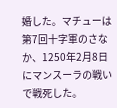婚した。マチューは第7回十字軍のさなか、1250年2月8日にマンスーラの戦いで戦死した。